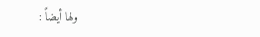ولها أيضاً :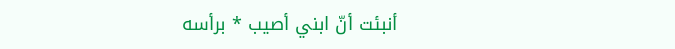أنبئت أنّ ابني أصيب * برأسه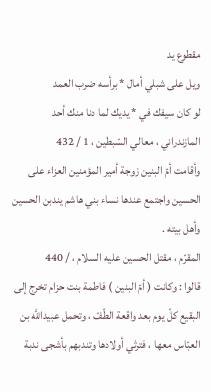مقطوع يد
ويل على شبلي أمال * برأسه ضرب العمد
لو كان سيفك في * يديك لما دنا منك أحد
المازندراني ، معالي السّبطين ، 1 / 432
وأقامت أمّ البنين زوجة أمير المؤمنين العزاء على الحسين واجتمع عندها نساء بني هاشم يندبن الحسين وأهل بيته .
المقرّم ، مقتل الحسين عليه السلام ، / 440
قالوا : وكانت ( أمّ البنين ) فاطمة بنت حزام تخرج إلى البقيع كلّ يوم بعد واقعة الطّفّ ، وتحمل عبيداللَّه بن العبّاس معها ، فترثي أولادها وتندبهم بأشجى ندبة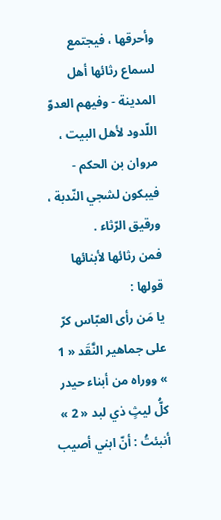وأحرقها ، فيجتمع لسماع رثائها أهل المدينة - وفيهم العدوّ اللّدود لأهل البيت ، مروان بن الحكم - فيبكون لشجي النّدبة ، ورقيق الرّثاء .
فمن رثائها لأبنائها قولها :
يا مَن رأى العبّاس كرّ على جماهير النَّقَد « 1 » ووراه من أبناء حيدر كلُّ ليثٍ ذي لبد « 2 » أنبئتُ : أنّ ابني أصيب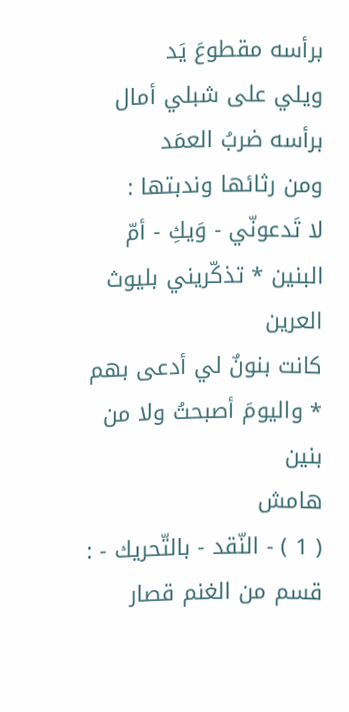برأسه مقطوعَ يَد
ويلي على شبلي أمال برأسه ضربُ العمَد
ومن رثائها وندبتها :
لا تَدعونّي - وَيكِ - أمّ البنين * تذكّريني بليوث العرين
كانت بنونٌ لي أدعى بهم * واليومَ أصبحتُ ولا من بنين
هامش
( 1 ) - النّقد - بالتّحريك - : قسم من الغنم قصار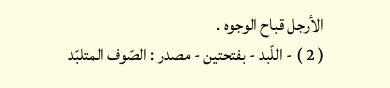الأرجل قباح الوجوه .
( 2 ) - اللّبد - بفتحتين - مصدر : الصّوف المتلبّد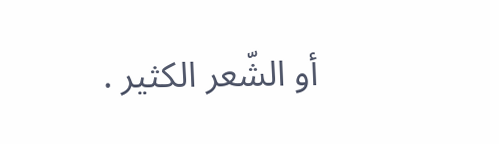أو الشّعر الكثير .